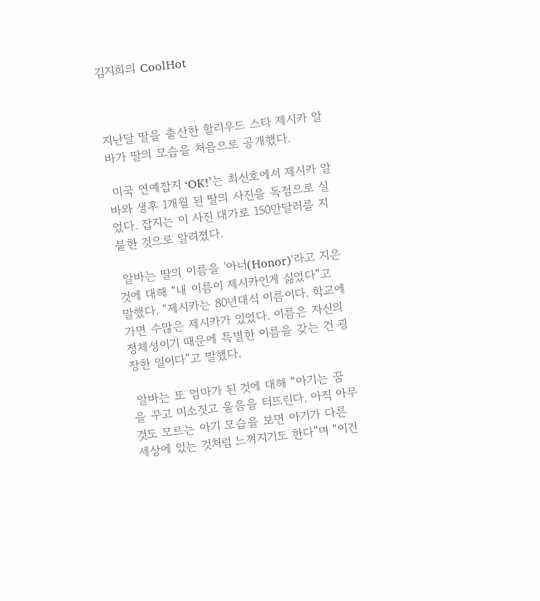김지희의 CoolHot



지난달 딸을 출산한 할리우드 스타 제시카 알바가 딸의 모습을 처음으로 공개했다.

 미국 연예잡지 ‘OK!’는 최신호에서 제시카 알바와 생후 1개월 된 딸의 사진을 독점으로 실었다. 잡지는 이 사진 대가로 150만달러를 지불한 것으로 알려졌다.

 알바는 딸의 이름을 '아너(Honor)'라고 지은 것에 대해 “내 이름이 제시카인게 싫었다”고 말했다. “제시카는 80년대식 이름이다. 학교에 가면 수많은 제시카가 있었다. 이름은 자신의 정체성이기 때문에 특별한 이름을 갖는 건 굉장한 일이다”고 말했다.

 알바는 또 엄마가 된 것에 대해 “아기는 꿈을 꾸고 미소짓고 울음을 터뜨린다. 아직 아무것도 모르는 아기 모습을 보면 아기가 다른 세상에 있는 것처럼 느껴지기도 한다”며 “이건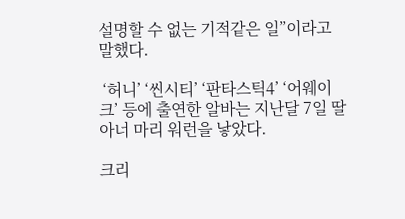설명할 수 없는 기적같은 일”이라고 말했다.

 ‘허니’ ‘씬시티’ ‘판타스틱4’ ‘어웨이크’ 등에 출연한 알바는 지난달 7일 딸 아너 마리 워런을 낳았다.

크리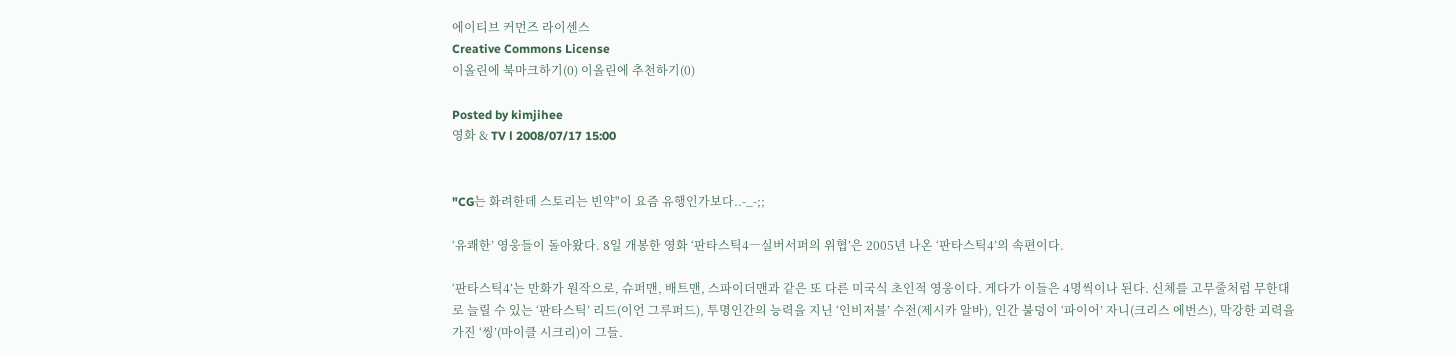에이티브 커먼즈 라이센스
Creative Commons License
이올린에 북마크하기(0) 이올린에 추천하기(0)

Posted by kimjihee
영화 & TV l 2008/07/17 15:00


"CG는 화려한데 스토리는 빈약"이 요즘 유행인가보다..-_-;;

‘유쾌한’ 영웅들이 돌아왔다. 8일 개봉한 영화 ‘판타스틱4―실버서퍼의 위협’은 2005년 나온 ‘판타스틱4’의 속편이다.

‘판타스틱4’는 만화가 원작으로, 슈퍼맨, 배트맨, 스파이더맨과 같은 또 다른 미국식 초인적 영웅이다. 게다가 이들은 4명씩이나 된다. 신체를 고무줄처럼 무한대로 늘릴 수 있는 ‘판타스틱’ 리드(이언 그루퍼드), 투명인간의 능력을 지닌 ‘인비저블’ 수전(제시카 알바), 인간 불덩이 ‘파이어’ 자니(크리스 에번스), 막강한 괴력을 가진 ‘씽’(마이클 시크리)이 그들.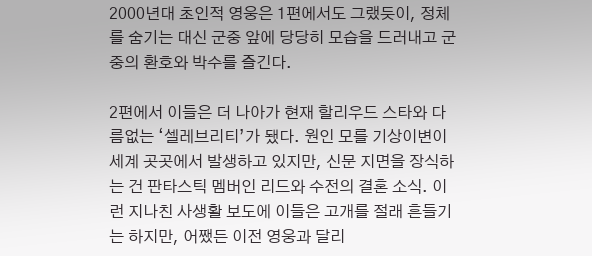2000년대 초인적 영웅은 1편에서도 그랬듯이, 정체를 숨기는 대신 군중 앞에 당당히 모습을 드러내고 군중의 환호와 박수를 즐긴다.

2편에서 이들은 더 나아가 현재 할리우드 스타와 다름없는 ‘셀레브리티’가 됐다. 원인 모를 기상이변이 세계 곳곳에서 발생하고 있지만, 신문 지면을 장식하는 건 판타스틱 멤버인 리드와 수전의 결혼 소식. 이런 지나친 사생활 보도에 이들은 고개를 절래 흔들기는 하지만, 어쨌든 이전 영웅과 달리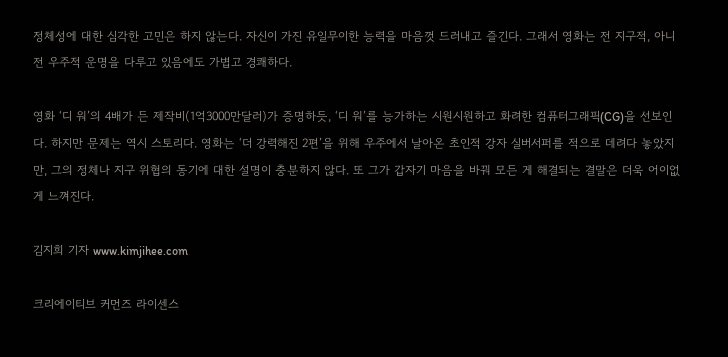정체성에 대한 심각한 고민은 하지 않는다. 자신이 가진 유일무이한 능력을 마음껏 드러내고 즐긴다. 그래서 영화는 전 지구적, 아니 전 우주적 운명을 다루고 있음에도 가볍고 경쾌하다.

영화 ‘디 워’의 4배가 든 제작비(1억3000만달러)가 증명하듯, ‘디 워’를 능가하는 시원시원하고 화려한 컴퓨터그래픽(CG)을 선보인다. 하지만 문제는 역시 스토리다. 영화는 ‘더 강력해진 2편’을 위해 우주에서 날아온 초인적 강자 실버서퍼를 적으로 데려다 놓았지만, 그의 정체나 지구 위협의 동기에 대한 설명이 충분하지 않다. 또 그가 갑자기 마음을 바꿔 모든 게 해결되는 결말은 더욱 어이없게 느껴진다.

김지희 기자 www.kimjihee.com

크리에이티브 커먼즈 라이센스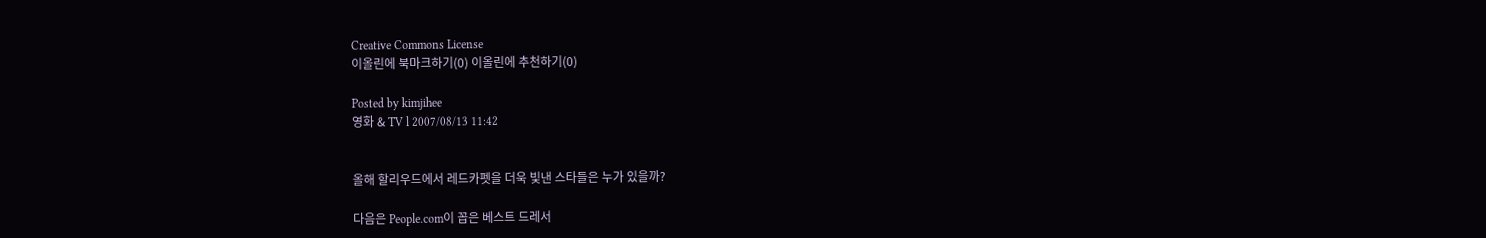Creative Commons License
이올린에 북마크하기(0) 이올린에 추천하기(0)

Posted by kimjihee
영화 & TV l 2007/08/13 11:42


올해 할리우드에서 레드카펫을 더욱 빛낸 스타들은 누가 있을까?

다음은 People.com이 꼽은 베스트 드레서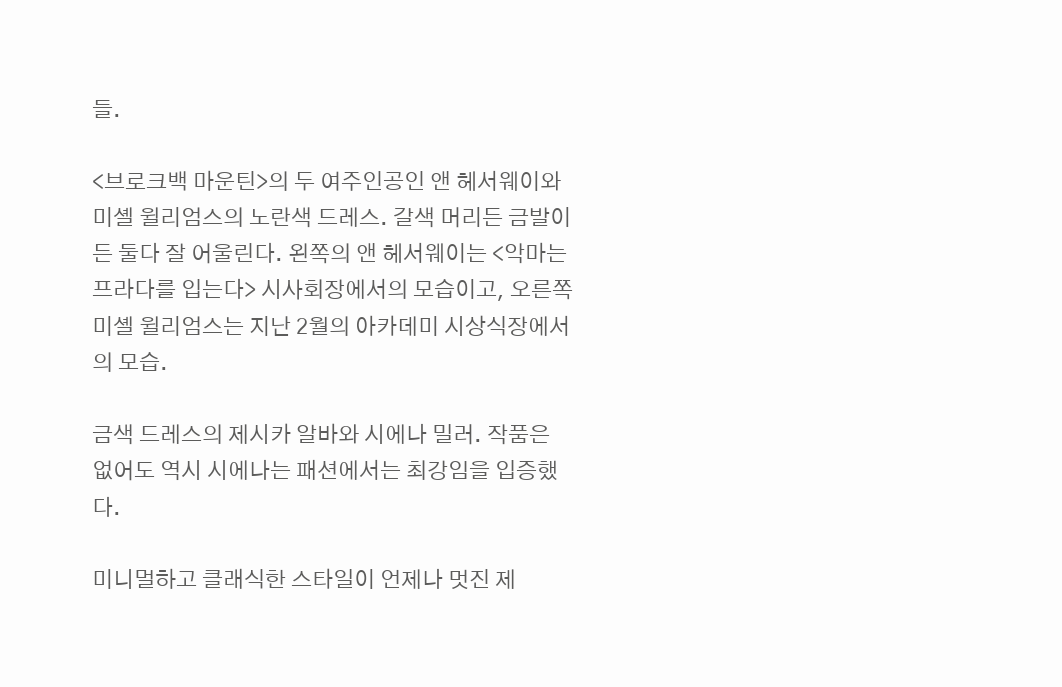들.

<브로크백 마운틴>의 두 여주인공인 앤 헤서웨이와 미셸 윌리엄스의 노란색 드레스. 갈색 머리든 금발이든 둘다 잘 어울린다. 왼쪽의 앤 헤서웨이는 <악마는 프라다를 입는다> 시사회장에서의 모습이고, 오른쪽 미셸 윌리엄스는 지난 2월의 아카데미 시상식장에서의 모습.

금색 드레스의 제시카 알바와 시에나 밀러. 작품은 없어도 역시 시에나는 패션에서는 최강임을 입증했다.

미니멀하고 클래식한 스타일이 언제나 멋진 제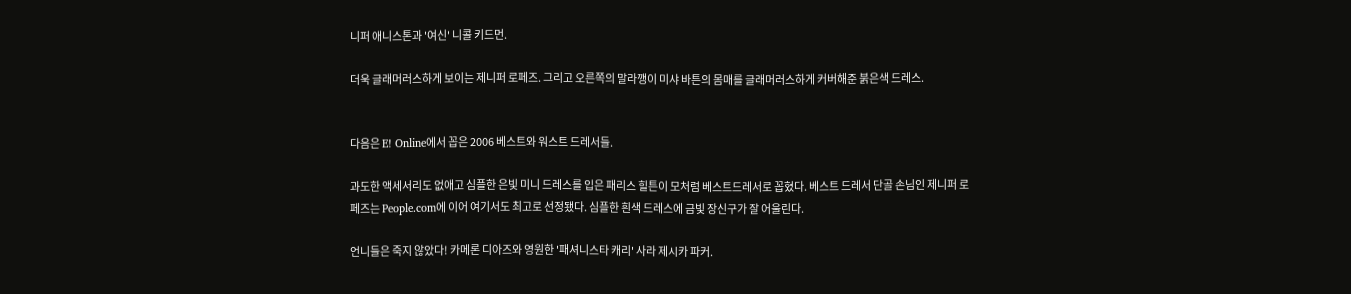니퍼 애니스톤과 '여신' 니콜 키드먼.

더욱 글래머러스하게 보이는 제니퍼 로페즈. 그리고 오른쪽의 말라깽이 미샤 바튼의 몸매를 글래머러스하게 커버해준 붉은색 드레스.


다음은 E! Online에서 꼽은 2006 베스트와 워스트 드레서들.

과도한 액세서리도 없애고 심플한 은빛 미니 드레스를 입은 패리스 힐튼이 모처럼 베스트드레서로 꼽혔다. 베스트 드레서 단골 손님인 제니퍼 로페즈는 People.com에 이어 여기서도 최고로 선정됐다. 심플한 흰색 드레스에 금빛 장신구가 잘 어울린다.

언니들은 죽지 않았다! 카메론 디아즈와 영원한 '패셔니스타 캐리' 사라 제시카 파커.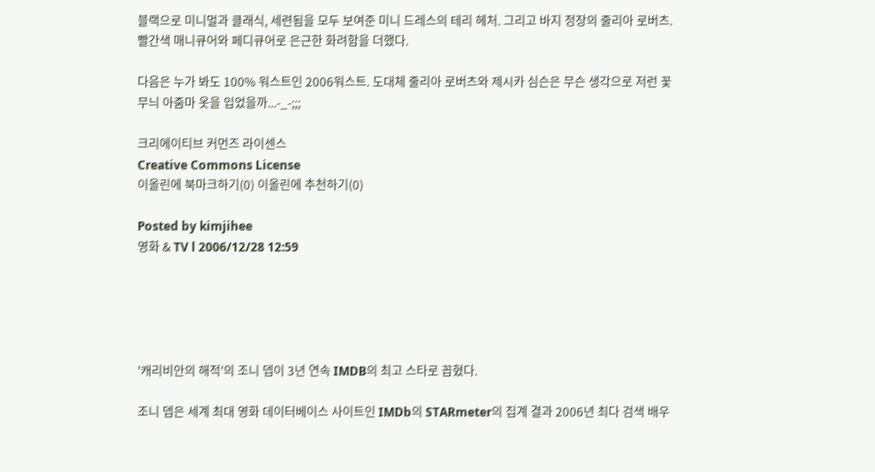블랙으로 미니멀과 클래식, 세련됨을 모두 보여준 미니 드레스의 테리 헤처. 그리고 바지 정장의 줄리아 로버츠. 빨간색 매니큐어와 페디큐어로 은근한 화려함을 더했다.

다음은 누가 봐도 100% 워스트인 2006워스트. 도대체 줄리아 로버츠와 제시카 심슨은 무슨 생각으로 저런 꽃무늬 아줌마 옷을 입었을까...-_-;;;

크리에이티브 커먼즈 라이센스
Creative Commons License
이올린에 북마크하기(0) 이올린에 추천하기(0)

Posted by kimjihee
영화 & TV l 2006/12/28 12:59





'캐리비안의 해적'의 조니 뎁이 3년 연속 IMDB의 최고 스타로 꼽혔다.

조니 뎁은 세계 최대 영화 데이터베이스 사이트인 IMDb의 STARmeter의 집계 결과 2006년 최다 검색 배우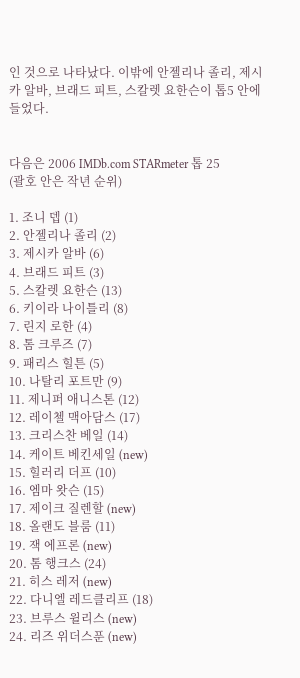인 것으로 나타났다. 이밖에 안젤리나 졸리, 제시카 알바, 브래드 피트, 스칼렛 요한슨이 톱5 안에 들었다.


다음은 2006 IMDb.com STARmeter 톱 25
(괄호 안은 작년 순위)

1. 조니 뎁 (1)
2. 안젤리나 졸리 (2)
3. 제시카 알바 (6)
4. 브래드 피트 (3)
5. 스칼렛 요한슨 (13)
6. 키이라 나이틀리 (8)
7. 린지 로한 (4)
8. 톰 크루즈 (7)
9. 패리스 힐튼 (5)
10. 나탈리 포트만 (9)
11. 제니퍼 애니스톤 (12)
12. 레이첼 맥아담스 (17)
13. 크리스찬 베일 (14)
14. 케이트 베킨세일 (new)
15. 힐러리 더프 (10)
16. 엠마 왓슨 (15)
17. 제이크 질렌할 (new)
18. 올랜도 블룸 (11)
19. 잭 에프론 (new)
20. 톰 행크스 (24)
21. 히스 레저 (new)
22. 다니엘 레드클리프 (18)
23. 브루스 윌리스 (new)
24. 리즈 위더스푼 (new)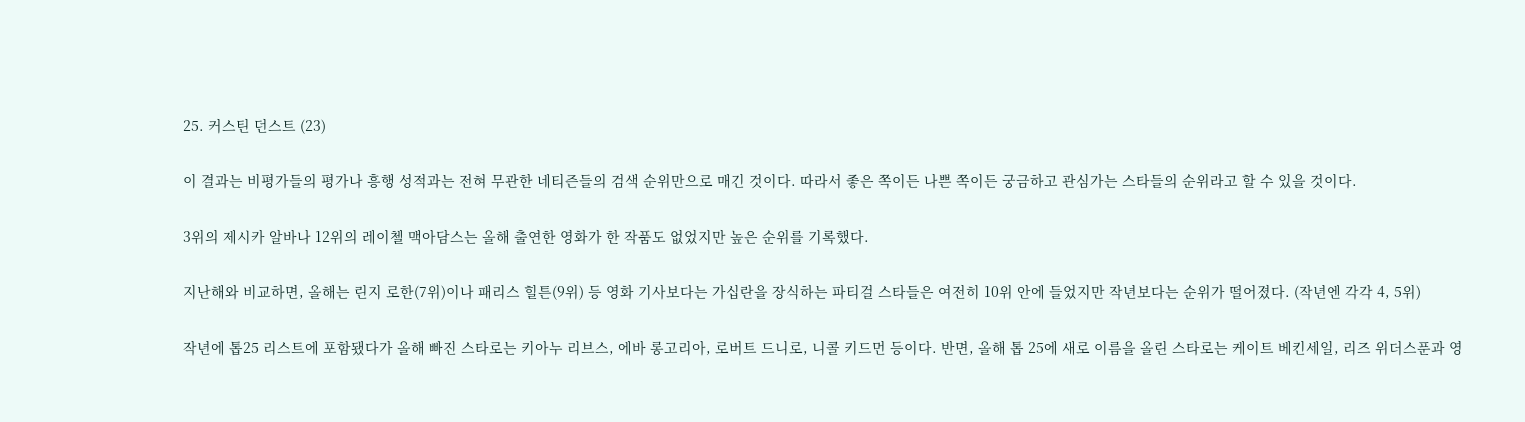25. 커스틴 던스트 (23)

이 결과는 비평가들의 평가나 흥행 성적과는 전혀 무관한 네티즌들의 검색 순위만으로 매긴 것이다. 따라서 좋은 쪽이든 나쁜 쪽이든 궁금하고 관심가는 스타들의 순위라고 할 수 있을 것이다.

3위의 제시카 알바나 12위의 레이첼 맥아담스는 올해 출연한 영화가 한 작품도 없었지만 높은 순위를 기록했다.

지난해와 비교하면, 올해는 린지 로한(7위)이나 패리스 힐튼(9위) 등 영화 기사보다는 가십란을 장식하는 파티걸 스타들은 여전히 10위 안에 들었지만 작년보다는 순위가 떨어졌다. (작년엔 각각 4, 5위)

작년에 톱25 리스트에 포함됐다가 올해 빠진 스타로는 키아누 리브스, 에바 롱고리아, 로버트 드니로, 니콜 키드먼 등이다. 반면, 올해 톱 25에 새로 이름을 올린 스타로는 케이트 베킨세일, 리즈 위더스푼과 영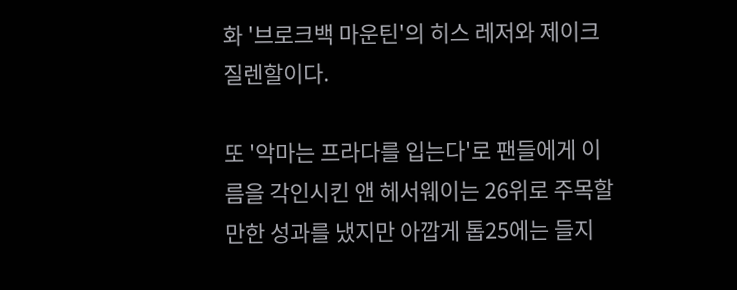화 '브로크백 마운틴'의 히스 레저와 제이크 질렌할이다.

또 '악마는 프라다를 입는다'로 팬들에게 이름을 각인시킨 앤 헤서웨이는 26위로 주목할만한 성과를 냈지만 아깝게 톱25에는 들지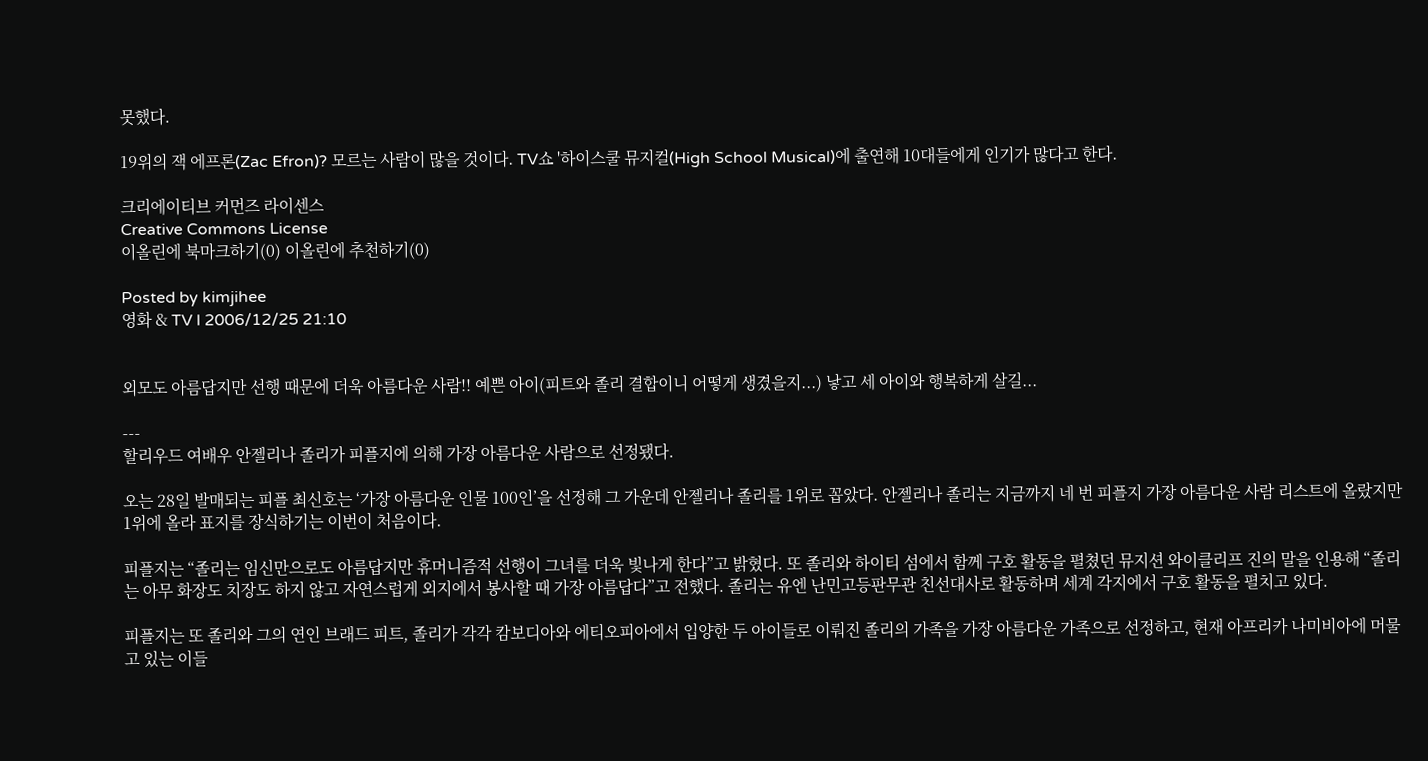못했다.

19위의 잭 에프론(Zac Efron)? 모르는 사람이 많을 것이다. TV쇼 '하이스쿨 뮤지컬(High School Musical)에 출연해 10대들에게 인기가 많다고 한다.

크리에이티브 커먼즈 라이센스
Creative Commons License
이올린에 북마크하기(0) 이올린에 추천하기(0)

Posted by kimjihee
영화 & TV l 2006/12/25 21:10


외모도 아름답지만 선행 때문에 더욱 아름다운 사람!! 예쁜 아이(피트와 졸리 결합이니 어떻게 생겼을지...) 낳고 세 아이와 행복하게 살길...

---
할리우드 여배우 안젤리나 졸리가 피플지에 의해 가장 아름다운 사람으로 선정됐다.

오는 28일 발매되는 피플 최신호는 ‘가장 아름다운 인물 100인’을 선정해 그 가운데 안젤리나 졸리를 1위로 꼽았다. 안젤리나 졸리는 지금까지 네 번 피플지 가장 아름다운 사람 리스트에 올랐지만 1위에 올라 표지를 장식하기는 이번이 처음이다.

피플지는 “졸리는 임신만으로도 아름답지만 휴머니즘적 선행이 그녀를 더욱 빛나게 한다”고 밝혔다. 또 졸리와 하이티 섬에서 함께 구호 활동을 펼쳤던 뮤지션 와이클리프 진의 말을 인용해 “졸리는 아무 화장도 치장도 하지 않고 자연스럽게 외지에서 봉사할 때 가장 아름답다”고 전했다. 졸리는 유엔 난민고등판무관 친선대사로 활동하며 세계 각지에서 구호 활동을 펼치고 있다.

피플지는 또 졸리와 그의 연인 브래드 피트, 졸리가 각각 캄보디아와 에티오피아에서 입양한 두 아이들로 이뤄진 졸리의 가족을 가장 아름다운 가족으로 선정하고, 현재 아프리카 나미비아에 머물고 있는 이들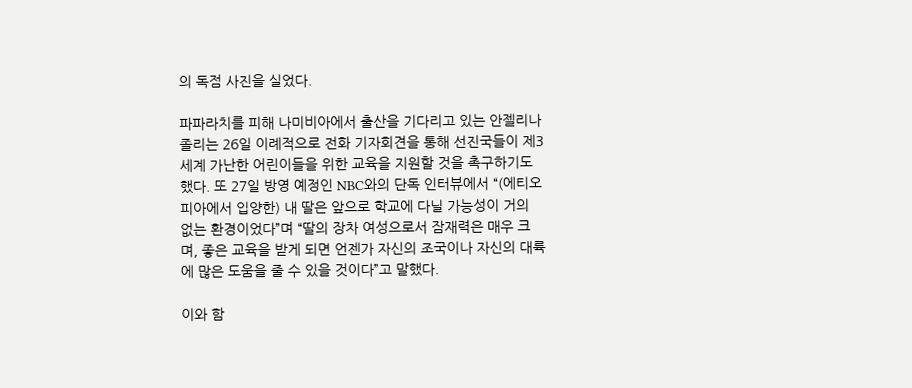의 독점 사진을 실었다.

파파라치를 피해 나미비아에서 출산을 기다리고 있는 안젤리나 졸리는 26일 이례적으로 전화 기자회견을 통해 선진국들이 제3세계 가난한 어린이들을 위한 교육을 지원할 것을 촉구하기도 했다. 또 27일 방영 예정인 NBC와의 단독 인터뷰에서 “(에티오피아에서 입양한) 내 딸은 앞으로 학교에 다닐 가능성이 거의 없는 환경이었다”며 “딸의 장차 여성으로서 잠재력은 매우 크며, 좋은 교육을 받게 되면 언젠가 자신의 조국이나 자신의 대륙에 많은 도움을 줄 수 있을 것이다”고 말했다.

이와 함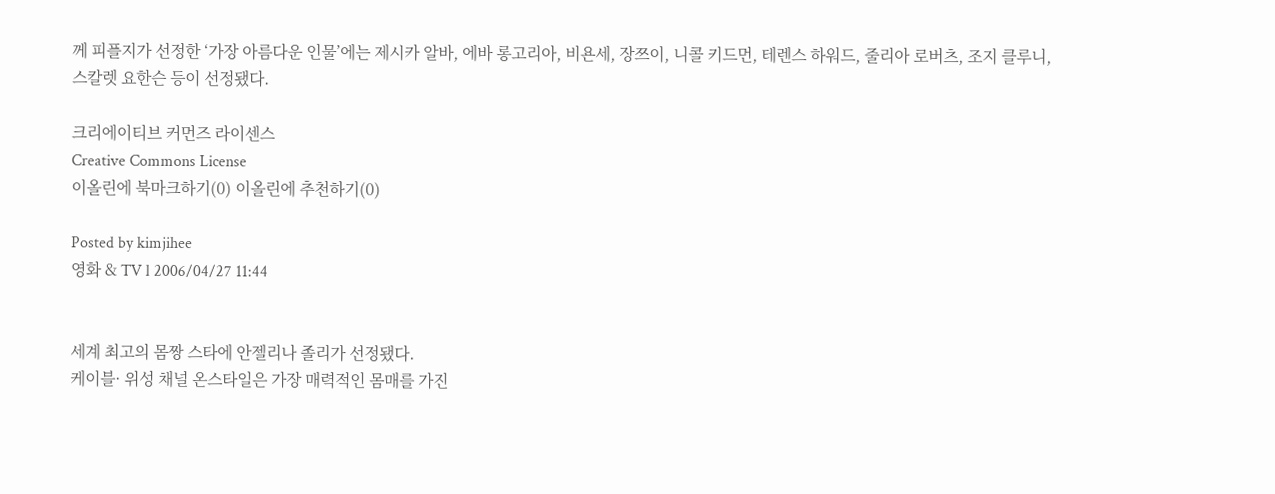께 피플지가 선정한 ‘가장 아름다운 인물’에는 제시카 알바, 에바 롱고리아, 비욘세, 장쯔이, 니콜 키드먼, 테렌스 하워드, 줄리아 로버츠, 조지 클루니, 스칼렛 요한슨 등이 선정됐다.

크리에이티브 커먼즈 라이센스
Creative Commons License
이올린에 북마크하기(0) 이올린에 추천하기(0)

Posted by kimjihee
영화 & TV l 2006/04/27 11:44


세계 최고의 몸짱 스타에 안젤리나 졸리가 선정됐다.
케이블· 위성 채널 온스타일은 가장 매력적인 몸매를 가진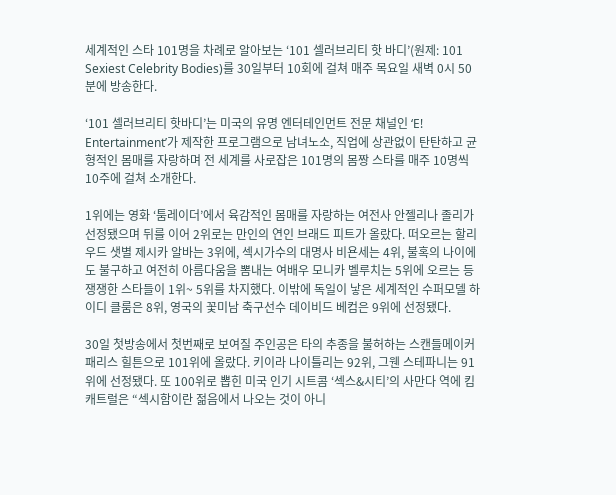세계적인 스타 101명을 차례로 알아보는 ‘101 셀러브리티 핫 바디’(원제: 101 Sexiest Celebrity Bodies)를 30일부터 10회에 걸쳐 매주 목요일 새벽 0시 50분에 방송한다.

‘101 셀러브리티 핫바디’는 미국의 유명 엔터테인먼트 전문 채널인 ‘E! Entertainment’가 제작한 프로그램으로 남녀노소, 직업에 상관없이 탄탄하고 균형적인 몸매를 자랑하며 전 세계를 사로잡은 101명의 몸짱 스타를 매주 10명씩 10주에 걸쳐 소개한다.

1위에는 영화 ‘툼레이더’에서 육감적인 몸매를 자랑하는 여전사 안젤리나 졸리가 선정됐으며 뒤를 이어 2위로는 만인의 연인 브래드 피트가 올랐다. 떠오르는 할리우드 샛별 제시카 알바는 3위에, 섹시가수의 대명사 비욘세는 4위, 불혹의 나이에도 불구하고 여전히 아름다움을 뽐내는 여배우 모니카 벨루치는 5위에 오르는 등 쟁쟁한 스타들이 1위~ 5위를 차지했다. 이밖에 독일이 낳은 세계적인 수퍼모델 하이디 클룸은 8위, 영국의 꽃미남 축구선수 데이비드 베컴은 9위에 선정됐다.

30일 첫방송에서 첫번째로 보여질 주인공은 타의 추종을 불허하는 스캔들메이커 패리스 힐튼으로 101위에 올랐다. 키이라 나이틀리는 92위, 그웬 스테파니는 91위에 선정됐다. 또 100위로 뽑힌 미국 인기 시트콤 ‘섹스&시티’의 사만다 역에 킴 캐트럴은 “섹시함이란 젊음에서 나오는 것이 아니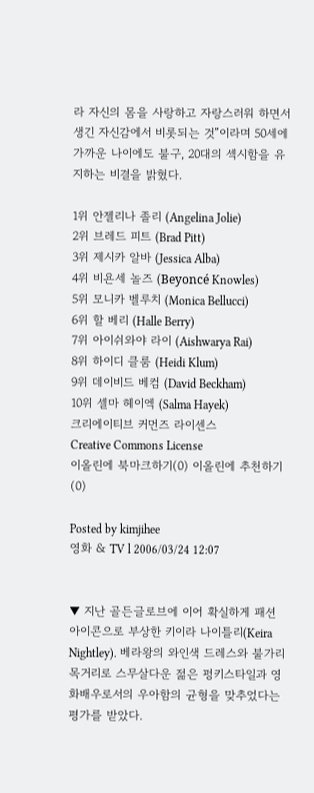라 자신의 몸을 사랑하고 자랑스러워 하면서 생긴 자신감에서 비롯되는 것”이라며 50세에 가까운 나이에도 불구, 20대의 섹시함을 유지하는 비결을 밝혔다.

1위 안젤리나 졸리 (Angelina Jolie)
2위 브레드 피트 (Brad Pitt)
3위 제시카 알바 (Jessica Alba)
4위 비욘세 놀즈 (Beyoncé Knowles)
5위 모니카 벨루치 (Monica Bellucci)
6위 할 베리 (Halle Berry)
7위 아이쉬와야 라이 (Aishwarya Rai)
8위 하이디 클룸 (Heidi Klum)
9위 데이비드 베컴 (David Beckham)
10위 셀마 헤이엑 (Salma Hayek)
크리에이티브 커먼즈 라이센스
Creative Commons License
이올린에 북마크하기(0) 이올린에 추천하기(0)

Posted by kimjihee
영화 & TV l 2006/03/24 12:07


▼ 지난 골든글로브에 이어 확실하게 패션 아이콘으로 부상한 키이라 나이틀리(Keira Nightley). 베라왕의 와인색 드레스와 불가리 목거리로 스무살다운 젊은 펑키스타일과 영화배우로서의 우아함의 균형을 맞추었다는 평가를 받았다.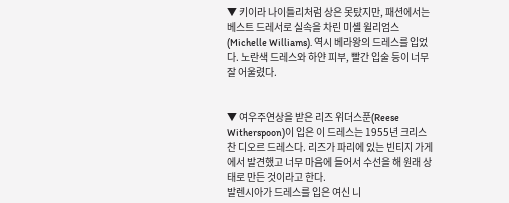▼ 키이라 나이틀리처럼 상은 못탔지만, 패션에서는 베스트 드레서로 실속을 차린 미셸 윌리엄스(Michelle Williams). 역시 베라왕의 드레스를 입었다. 노란색 드레스와 하얀 피부, 빨간 입술 등이 너무 잘 어울렸다.


▼ 여우주연상을 받은 리즈 위더스푼(Reese Witherspoon)이 입은 이 드레스는 1955년 크리스찬 디오르 드레스다. 리즈가 파리에 있는 빈티지 가게에서 발견했고 너무 마음에 들어서 수선을 해 원래 상태로 만든 것이라고 한다.
발렌시아가 드레스를 입은 여신 니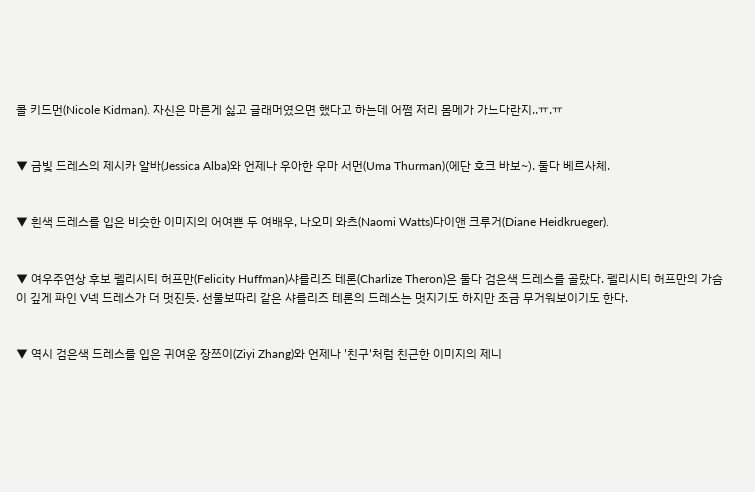콜 키드먼(Nicole Kidman). 자신은 마른게 싫고 글래머였으면 했다고 하는데 어쩜 저리 몸메가 가느다란지..ㅠ.ㅠ


▼ 금빛 드레스의 제시카 알바(Jessica Alba)와 언제나 우아한 우마 서먼(Uma Thurman)(에단 호크 바보~). 둘다 베르사체.


▼ 흰색 드레스를 입은 비슷한 이미지의 어여쁜 두 여배우, 나오미 와츠(Naomi Watts)다이앤 크루거(Diane Heidkrueger).


▼ 여우주연상 후보 펠리시티 허프만(Felicity Huffman)샤를리즈 테론(Charlize Theron)은 둘다 검은색 드레스를 골랐다. 펠리시티 허프만의 가슴이 깊게 파인 V넥 드레스가 더 멋진듯. 선물보따리 같은 샤를리즈 테론의 드레스는 멋지기도 하지만 조금 무거워보이기도 한다.


▼ 역시 검은색 드레스를 입은 귀여운 장쯔이(Ziyi Zhang)와 언제나 '친구'처럼 친근한 이미지의 제니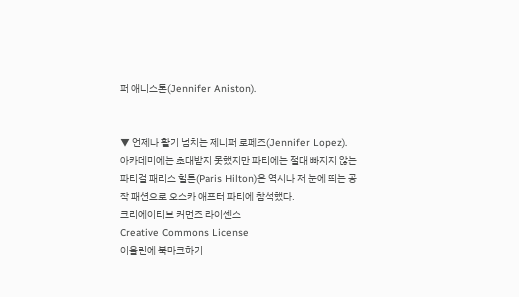퍼 애니스톤(Jennifer Aniston).


▼ 언제나 활기 넘치는 제니퍼 로페즈(Jennifer Lopez).
아카데미에는 초대받지 못했지만 파티에는 절대 빠지지 않는 파티걸 패리스 힐튼(Paris Hilton)은 역시나 저 눈에 띄는 공작 패션으로 오스카 애프터 파티에 참석했다.
크리에이티브 커먼즈 라이센스
Creative Commons License
이올린에 북마크하기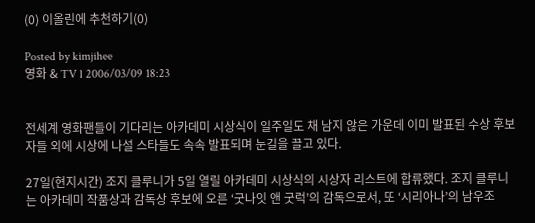(0) 이올린에 추천하기(0)

Posted by kimjihee
영화 & TV l 2006/03/09 18:23


전세계 영화팬들이 기다리는 아카데미 시상식이 일주일도 채 남지 않은 가운데 이미 발표된 수상 후보자들 외에 시상에 나설 스타들도 속속 발표되며 눈길을 끌고 있다.

27일(현지시간) 조지 클루니가 5일 열릴 아카데미 시상식의 시상자 리스트에 합류했다. 조지 클루니는 아카데미 작품상과 감독상 후보에 오른 ‘굿나잇 앤 굿럭’의 감독으로서, 또 ‘시리아나’의 남우조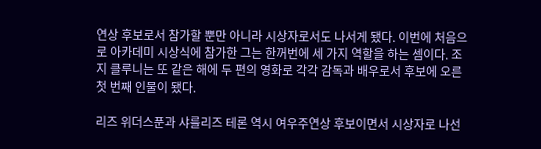연상 후보로서 참가할 뿐만 아니라 시상자로서도 나서게 됐다. 이번에 처음으로 아카데미 시상식에 참가한 그는 한꺼번에 세 가지 역할을 하는 셈이다. 조지 클루니는 또 같은 해에 두 편의 영화로 각각 감독과 배우로서 후보에 오른 첫 번째 인물이 됐다.

리즈 위더스푼과 샤를리즈 테론 역시 여우주연상 후보이면서 시상자로 나선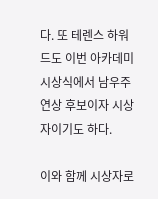다. 또 테렌스 하워드도 이번 아카데미 시상식에서 남우주연상 후보이자 시상자이기도 하다.

이와 함께 시상자로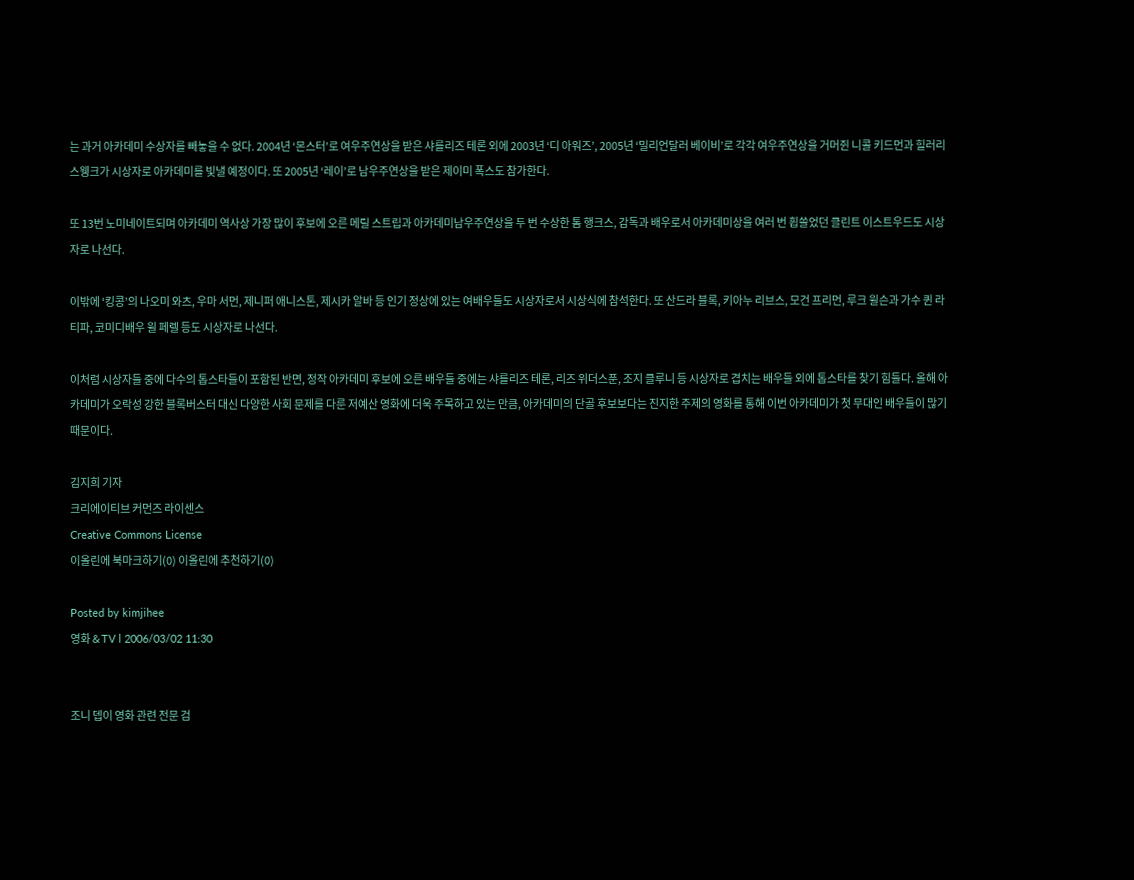는 과거 아카데미 수상자를 빼놓을 수 없다. 2004년 ‘몬스터’로 여우주연상을 받은 샤를리즈 테론 외에 2003년 ‘디 아워즈’, 2005년 ‘밀리언달러 베이비’로 각각 여우주연상을 거머쥔 니콜 키드먼과 힐러리 스웽크가 시상자로 아카데미를 빛낼 예정이다. 또 2005년 ‘레이’로 남우주연상을 받은 제이미 폭스도 참가한다.

또 13번 노미네이트되며 아카데미 역사상 가장 많이 후보에 오른 메릴 스트립과 아카데미남우주연상을 두 번 수상한 톰 행크스, 감독과 배우로서 아카데미상을 여러 번 휩쓸었던 클린트 이스트우드도 시상자로 나선다.

이밖에 ‘킹콩’의 나오미 와츠, 우마 서먼, 제니퍼 애니스톤, 제시카 알바 등 인기 정상에 있는 여배우들도 시상자로서 시상식에 참석한다. 또 산드라 블록, 키아누 리브스, 모건 프리먼, 루크 윌슨과 가수 퀸 라티파, 코미디배우 윌 페렐 등도 시상자로 나선다.

이처럼 시상자들 중에 다수의 톱스타들이 포함된 반면, 정작 아카데미 후보에 오른 배우들 중에는 샤를리즈 테론, 리즈 위더스푼, 조지 클루니 등 시상자로 겹치는 배우들 외에 톱스타를 찾기 힘들다. 올해 아카데미가 오락성 강한 블록버스터 대신 다양한 사회 문제를 다룬 저예산 영화에 더욱 주목하고 있는 만큼, 아카데미의 단골 후보보다는 진지한 주제의 영화를 통해 이번 아카데미가 첫 무대인 배우들이 많기 때문이다.

김지희 기자
크리에이티브 커먼즈 라이센스
Creative Commons License
이올린에 북마크하기(0) 이올린에 추천하기(0)

Posted by kimjihee
영화 & TV l 2006/03/02 11:30


조니 뎁이 영화 관련 전문 검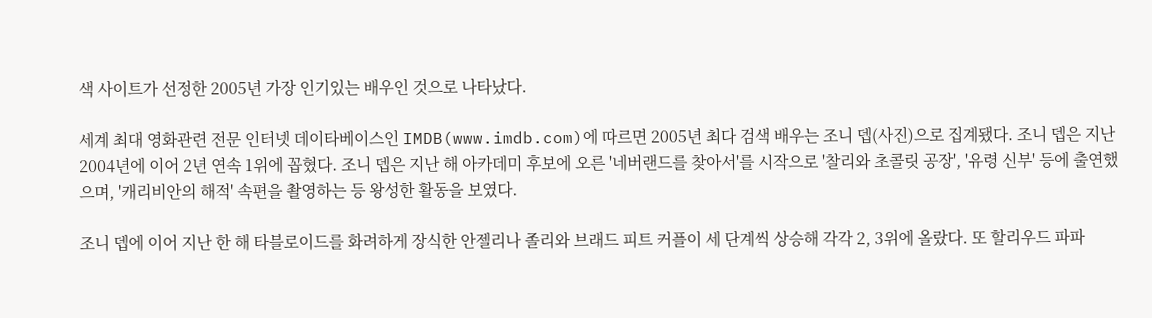색 사이트가 선정한 2005년 가장 인기있는 배우인 것으로 나타났다.

세계 최대 영화관련 전문 인터넷 데이타베이스인 IMDB(www.imdb.com)에 따르면 2005년 최다 검색 배우는 조니 뎁(사진)으로 집계됐다. 조니 뎁은 지난 2004년에 이어 2년 연속 1위에 꼽혔다. 조니 뎁은 지난 해 아카데미 후보에 오른 '네버랜드를 찾아서'를 시작으로 '찰리와 초콜릿 공장', '유령 신부' 등에 출연했으며, '캐리비안의 해적' 속편을 촬영하는 등 왕성한 활동을 보였다.

조니 뎁에 이어 지난 한 해 타블로이드를 화려하게 장식한 안젤리나 졸리와 브래드 피트 커플이 세 단계씩 상승해 각각 2, 3위에 올랐다. 또 할리우드 파파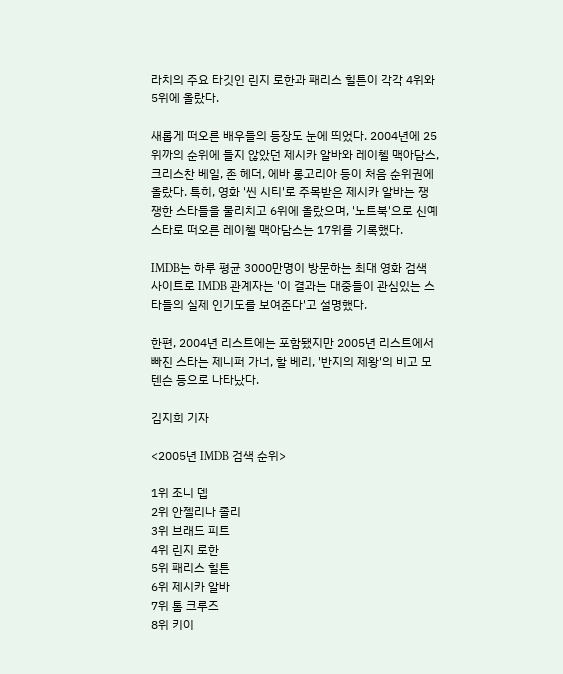라치의 주요 타깃인 린지 로한과 패리스 힐튼이 각각 4위와 5위에 올랐다.

새롭게 떠오른 배우들의 등장도 눈에 띄었다. 2004년에 25위까의 순위에 들지 않았던 제시카 알바와 레이첼 맥아담스, 크리스찬 베일, 존 헤더, 에바 롱고리아 등이 처음 순위권에 올랐다. 특히, 영화 '씬 시티'로 주목받은 제시카 알바는 쟁쟁한 스타들을 물리치고 6위에 올랐으며, '노트북'으로 신예 스타로 떠오른 레이첼 맥아담스는 17위를 기록했다.

IMDB는 하루 평균 3000만명이 방문하는 최대 영화 검색 사이트로 IMDB 관계자는 '이 결과는 대중들이 관심있는 스타들의 실제 인기도를 보여준다'고 설명했다.

한편, 2004년 리스트에는 포함됐지만 2005년 리스트에서 빠진 스타는 제니퍼 가너, 할 베리, '반지의 제왕'의 비고 모텐슨 등으로 나타났다.

김지희 기자

<2005년 IMDB 검색 순위>

1위 조니 뎁
2위 안젤리나 졸리
3위 브래드 피트
4위 린지 로한
5위 패리스 힐튼
6위 제시카 알바
7위 톰 크루즈
8위 키이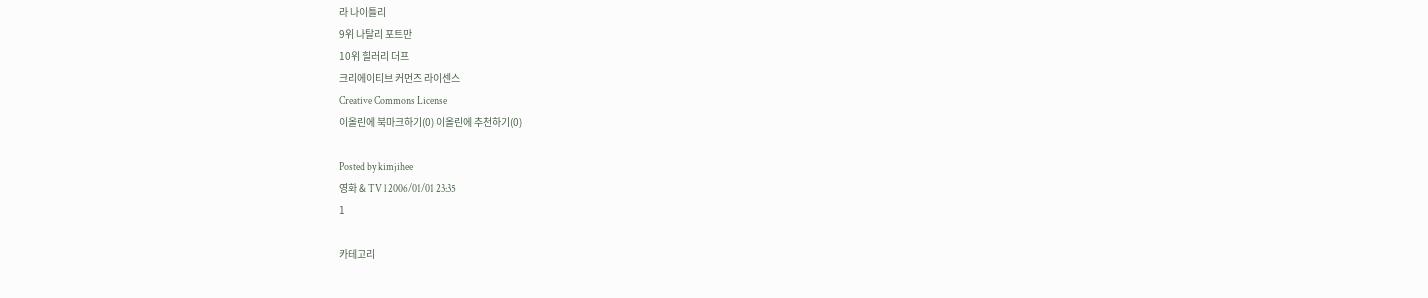라 나이틀리
9위 나탈리 포트만
10위 힐러리 더프
크리에이티브 커먼즈 라이센스
Creative Commons License
이올린에 북마크하기(0) 이올린에 추천하기(0)

Posted by kimjihee
영화 & TV l 2006/01/01 23:35
1

카테고리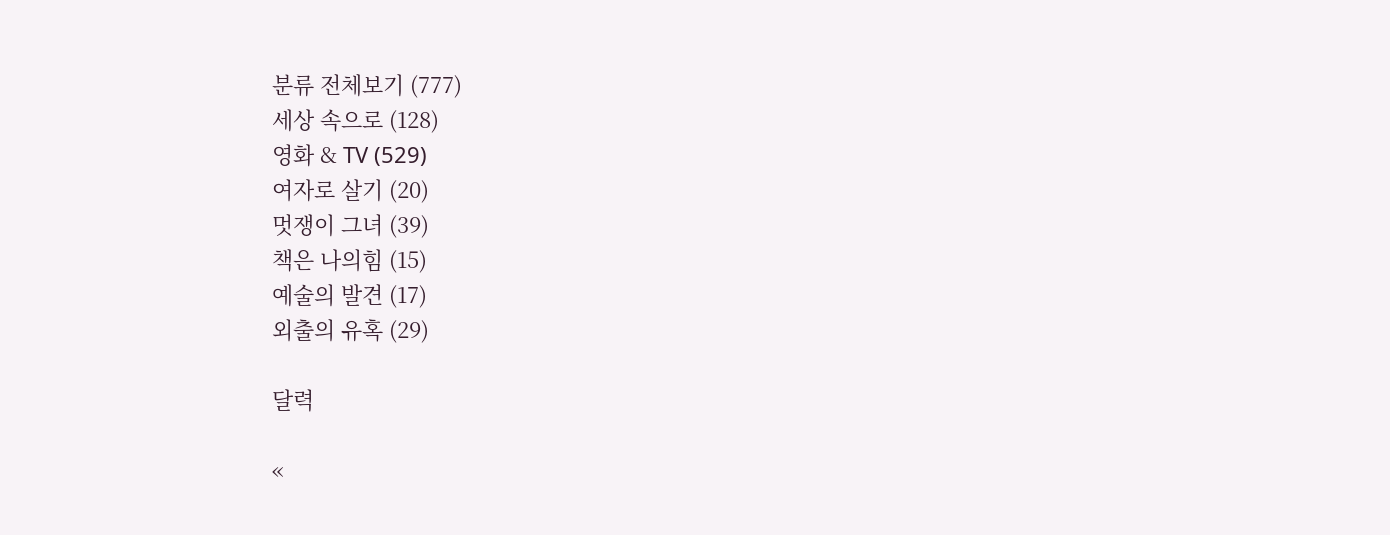분류 전체보기 (777)
세상 속으로 (128)
영화 & TV (529)
여자로 살기 (20)
멋쟁이 그녀 (39)
책은 나의힘 (15)
예술의 발견 (17)
외출의 유혹 (29)

달력

«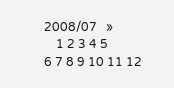2008/07   »
    1 2 3 4 5
6 7 8 9 10 11 12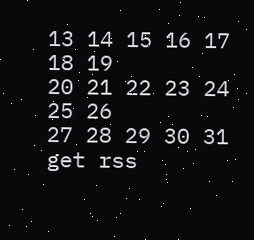13 14 15 16 17 18 19
20 21 22 23 24 25 26
27 28 29 30 31
get rss